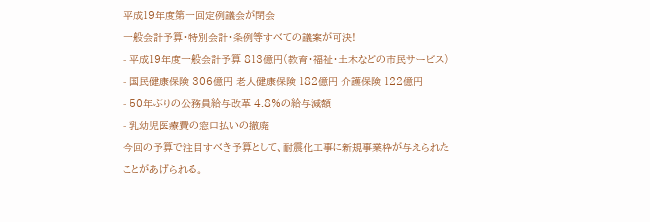平成19年度第一回定例議会が閉会
一般会計予算・特別会計・条例等すべての議案が可決!
- 平成19年度一般会計予算 813億円(教育・福祉・土木などの市民サービス)
- 国民健康保険 306億円 老人健康保険 182億円 介護保険 122億円
- 50年ぶりの公務員給与改革 4.8%の給与減額
- 乳幼児医療費の窓口払いの撤廃
今回の予算で注目すべき予算として、耐震化工事に新規事業枠が与えられたことがあげられる。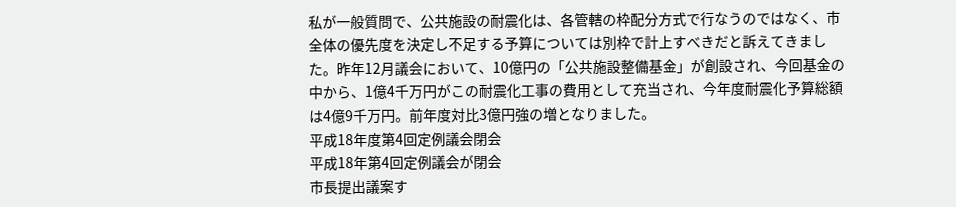私が一般質問で、公共施設の耐震化は、各管轄の枠配分方式で行なうのではなく、市全体の優先度を決定し不足する予算については別枠で計上すべきだと訴えてきました。昨年12月議会において、10億円の「公共施設整備基金」が創設され、今回基金の中から、1億4千万円がこの耐震化工事の費用として充当され、今年度耐震化予算総額は4億9千万円。前年度対比3億円強の増となりました。
平成18年度第4回定例議会閉会
平成18年第4回定例議会が閉会
市長提出議案す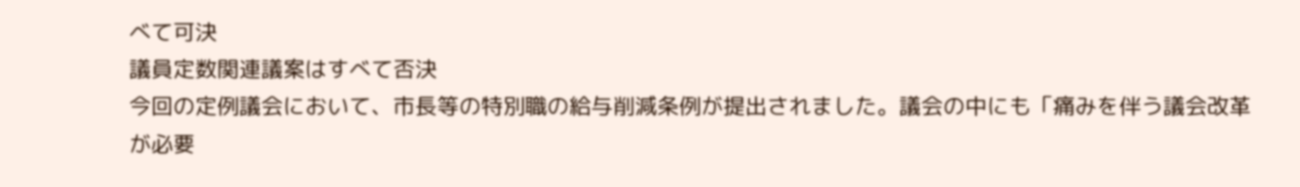べて可決
議員定数関連議案はすべて否決
今回の定例議会において、市長等の特別職の給与削減条例が提出されました。議会の中にも「痛みを伴う議会改革が必要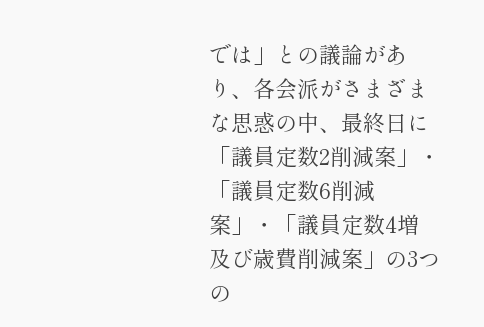では」との議論があり、各会派がさまざまな思惑の中、最終日に「議員定数2削減案」・「議員定数6削減案」・「議員定数4増及び歳費削減案」の3つの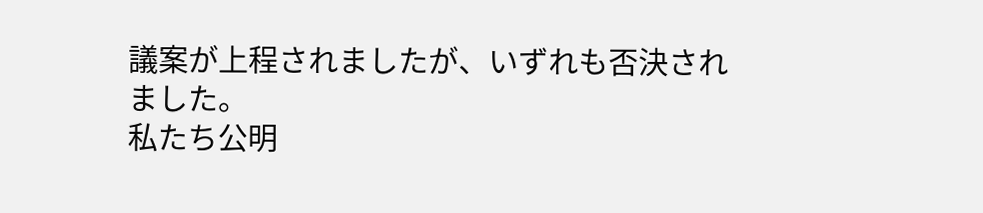議案が上程されましたが、いずれも否決されました。
私たち公明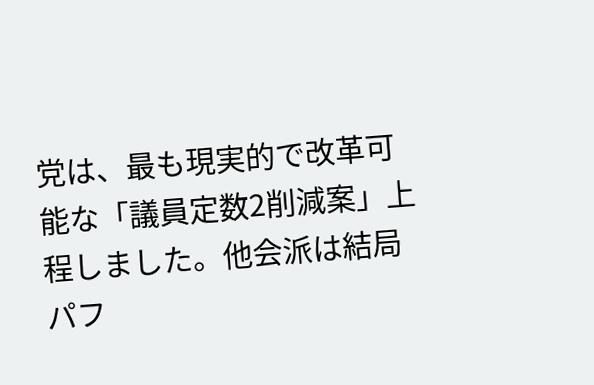党は、最も現実的で改革可能な「議員定数2削減案」上程しました。他会派は結局パフ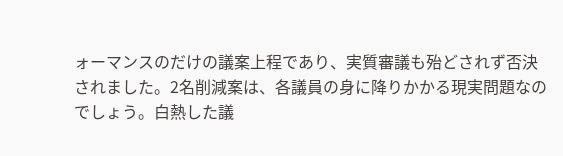ォーマンスのだけの議案上程であり、実質審議も殆どされず否決されました。2名削減案は、各議員の身に降りかかる現実問題なのでしょう。白熱した議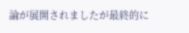論が展開されましたが最終的に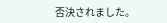否決されました。